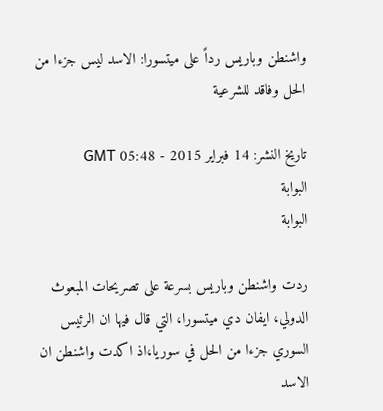واشنطن وباريس رداً على ميتسورا: الاسد ليس جزءا من الحل وفاقد للشرعية

تاريخ النشر: 14 فبراير 2015 - 05:48 GMT
البوابة
البوابة

ردت واشنطن وباريس بسرعة على تصريحات المبعوث الدولي، ايفان دي ميتسورا، التي قال فيها ان الرئيس السوري جزءا من الحل في سوريا،اذ اكدت واشنطن ان الاسد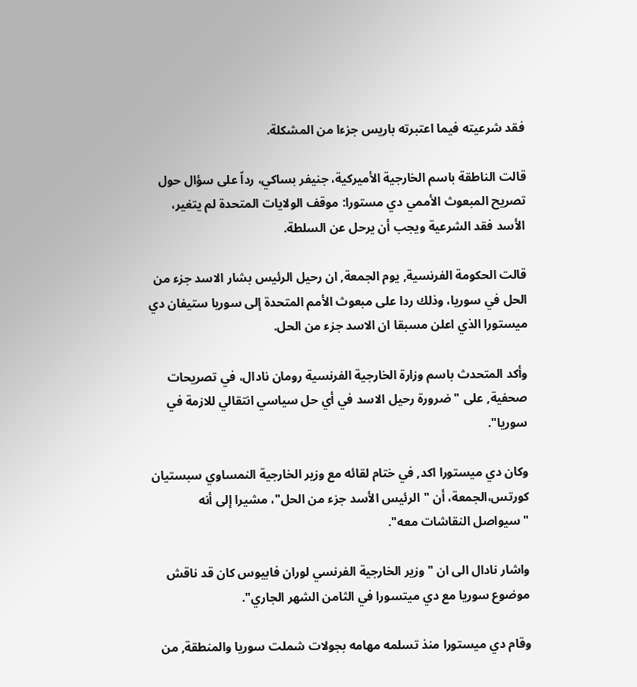فقد شرعيته فيما اعتبرته باريس جزءا من المشكلة.

قالت الناطقة باسم الخارجية الأميركية، جنيفر بساكي، رداً على سؤال حول تصريح المبعوث الأممي دي مستورا: موقف الولايات المتحدة لم يتغير، الأسد فقد الشرعية ويجب أن يرحل عن السلطة.

قالت الحكومة الفرنسية, يوم الجمعة, ان رحيل الرئيس بشار الاسد جزء من الحل في سوريا، وذلك ردا على مبعوث الأمم المتحدة إلى سوريا ستيفان دي ميستورا الذي اعلن مسبقا ان الاسد جزء من الحل.

وأكد المتحدث باسم وزارة الخارجية الفرنسية رومان نادال، في تصريحات صحفية, على "ضرورة رحيل الاسد في أي حل سياسي انتقالي للازمة في سوريا".

وكان دي ميستورا اكد, في ختام لقائه مع وزير الخارجية النمساوي سبستيان كورتس،الجمعة، أن "الرئيس الأسد جزء من الحل"، مشيرا إلى أنه "سيواصل النقاشات معه".

واشار نادال الى ان "وزير الخارجية الفرنسي لوران فابيوس كان قد ناقش موضوع سوريا مع دي ميتسورا في الثامن الشهر الجاري".

وقام دي ميستورا منذ تسلمه مهامه بجولات شملت سوريا والمنطقة, من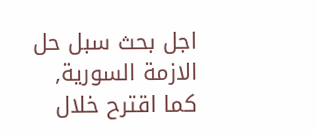اجل بحث سبل حل الازمة السورية, كما اقترح خلال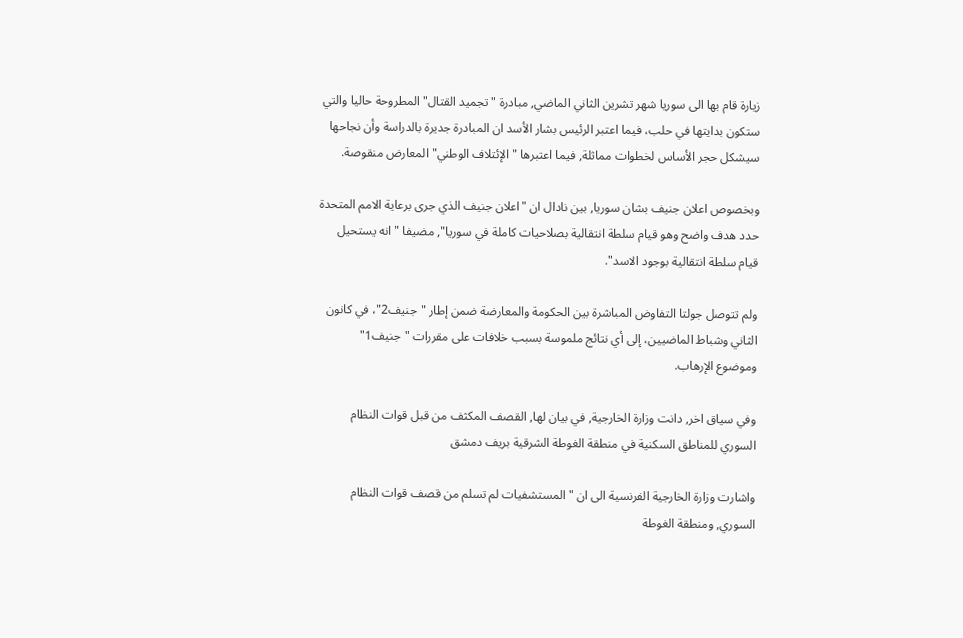زيارة قام بها الى سوريا شهر تشرين الثاني الماضي, مبادرة "تجميد القتال" المطروحة حاليا والتي ستكون بدايتها في حلب، فيما اعتبر الرئيس بشار الأسد ان المبادرة جديرة بالدراسة وأن نجاحها سيشكل حجر الأساس لخطوات مماثلة, فيما اعتبرها "الإئتلاف الوطني" المعارض منقوصة.

وبخصوص اعلان جنيف بشان سوريا, بين نادال ان "اعلان جنيف الذي جرى برعاية الامم المتحدة حدد هدف واضح وهو قيام سلطة انتقالية بصلاحيات كاملة في سوريا", مضيفا "انه يستحيل قيام سلطة انتقالية بوجود الاسد".

ولم تتوصل جولتا التفاوض المباشرة بين الحكومة والمعارضة ضمن إطار "جنيف2"، في كانون الثاني وشباط الماضيين، إلى أي نتائج ملموسة بسبب خلافات على مقررات "جنيف1" وموضوع الإرهاب.

وفي سياق اخر, دانت وزارة الخارجية, في بيان لها, القصف المكثف من قبل قوات النظام السوري للمناطق السكنية في منطقة الغوطة الشرقية بريف دمشق

واشارت وزارة الخارجية الفرنسية الى ان "المستشفيات لم تسلم من قصف قوات النظام السوري, ومنطقة الغوطة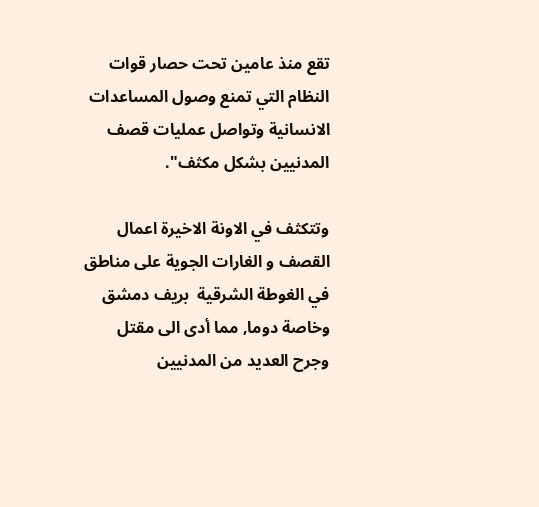تقع منذ عامين تحت حصار قوات النظام التي تمنع وصول المساعدات الانسانية وتواصل عمليات قصف المدنيين بشكل مكثف".

وتتكثف في الاونة الاخيرة اعمال القصف و الغارات الجوية على مناطق في الغوطة الشرقية  بريف دمشق وخاصة دوما, مما أدى الى مقتل وجرح العديد من المدنيين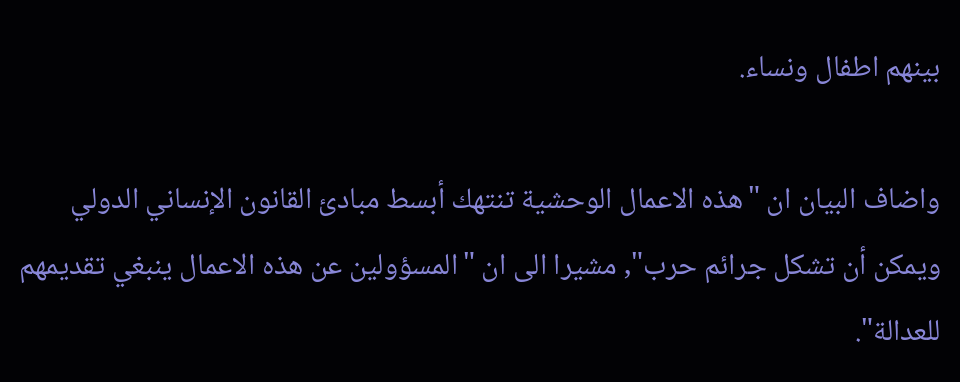بينهم اطفال ونساء.

واضاف البيان ان "هذه الاعمال الوحشية تنتهك أبسط مبادئ القانون الإنساني الدولي ويمكن أن تشكل جرائم حرب", مشيرا الى ان "المسؤولين عن هذه الاعمال ينبغي تقديمهم للعدالة".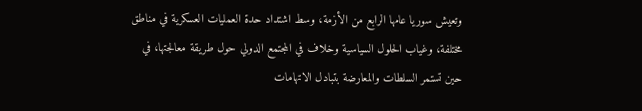وتعيش سوريا عامها الرابع من الأزمة، وسط اشتداد حدة العمليات العسكرية في مناطق مختلفة، وغياب الحلول السياسية وخلاف في المجتمع الدولي حول طريقة معالجتها، في حين تستمر السلطات والمعارضة بتبادل الاتهامات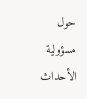حول مسؤولية الأحداث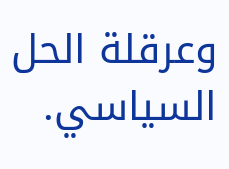وعرقلة الحل السياسي.